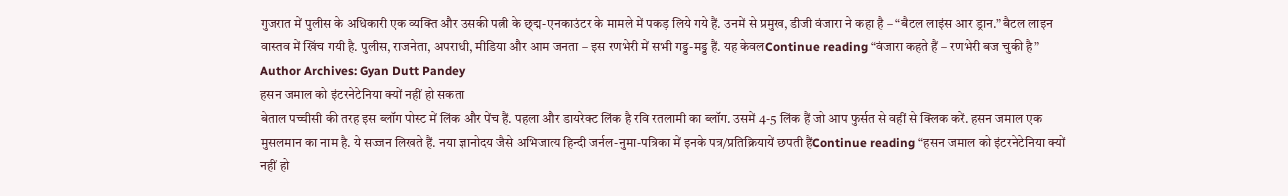गुजरात में पुलीस के अधिकारी एक व्यक्ति और उसकी पत्नी के छ्द्म-एनकाउंटर के मामले में पकड़ लिये गये हैं. उनमें से प्रमुख, डीजी वंजारा ने कहा है – “बैटल लाइंस आर ड्रान.” बैटल लाइन वास्तव में खिंच गयी है. पुलीस, राजनेता, अपराधी, मीडिया और आम जनता – इस रणभेरी में सभी गड्ड-मड्ड हैं. यह केवलContinue reading “वंजारा कहते हैं – रणभेरी बज चुकी है”
Author Archives: Gyan Dutt Pandey
हसन जमाल को इंटरनेटेनिया क्यों नहीं हो सकता
बेताल पच्चीसी की तरह इस ब्लॉग पोस्ट में लिंक और पेंच हैं. पहला और डायरेक्ट लिंक है रवि रतलामी का ब्लॉग. उसमें 4-5 लिंक हैं जो आप फुर्सत से वहीं से क्लिक करें. हसन जमाल एक मुसलमान का नाम है. ये सज्जन लिखते हैं. नया ज्ञानोदय जैसे अभिजात्य हिन्दी जर्नल-नुमा-पत्रिका में इनके पत्र/प्रतिक्रियायें छपती हैंContinue reading “हसन जमाल को इंटरनेटेनिया क्यों नहीं हो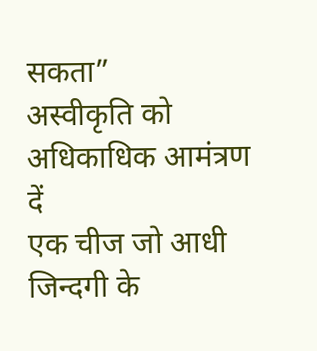सकता”
अस्वीकृति को अधिकाधिक आमंत्रण दें
एक चीज जो आधी जिन्दगी के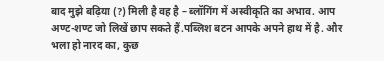बाद मुझे बढ़िया (?) मिली है वह है – ब्लॉगिंग में अस्वीकृति का अभाव. आप अण्ट-शण्ट जो लिखें छाप सकते हैं.पब्लिश बटन आपके अपने हाथ में है. और भला हो नारद का, कुछ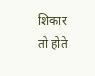शिकार तो होते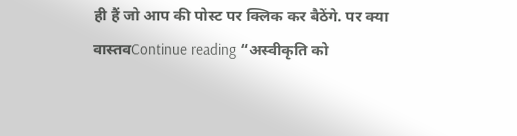ही हैं जो आप की पोस्ट पर क्लिक कर बैठेंगे. पर क्या वास्तवContinue reading “अस्वीकृति को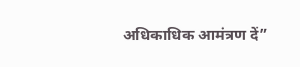अधिकाधिक आमंत्रण दें”